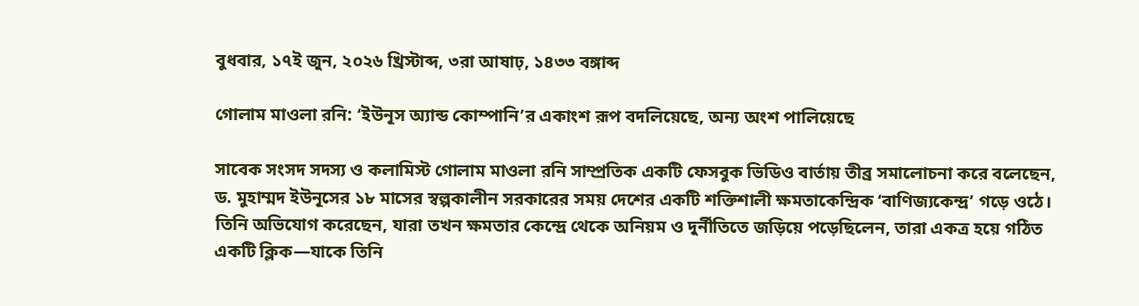বুধবার, ১৭ই জুন, ২০২৬ খ্রিস্টাব্দ, ৩রা আষাঢ়, ১৪৩৩ বঙ্গাব্দ

গোলাম মাওলা রনি: ‘ইউনূস অ্যান্ড কোম্পানি’র একাংশ রূপ বদলিয়েছে, অন্য অংশ পালিয়েছে

সাবেক সংসদ সদস্য ও কলামিস্ট গোলাম মাওলা রনি সাম্প্রতিক একটি ফেসবুক ভিডিও বার্তায় তীব্র সমালোচনা করে বলেছেন, ড. মুহাম্মদ ইউনূসের ১৮ মাসের স্বল্পকালীন সরকারের সময় দেশের একটি শক্তিশালী ক্ষমতাকেন্দ্রিক ‘বাণিজ্যকেন্দ্র’ গড়ে ওঠে। তিনি অভিযোগ করেছেন, যারা তখন ক্ষমতার কেন্দ্রে থেকে অনিয়ম ও দুর্নীতিতে জড়িয়ে পড়েছিলেন, তারা একত্র হয়ে গঠিত একটি ক্লিক—যাকে তিনি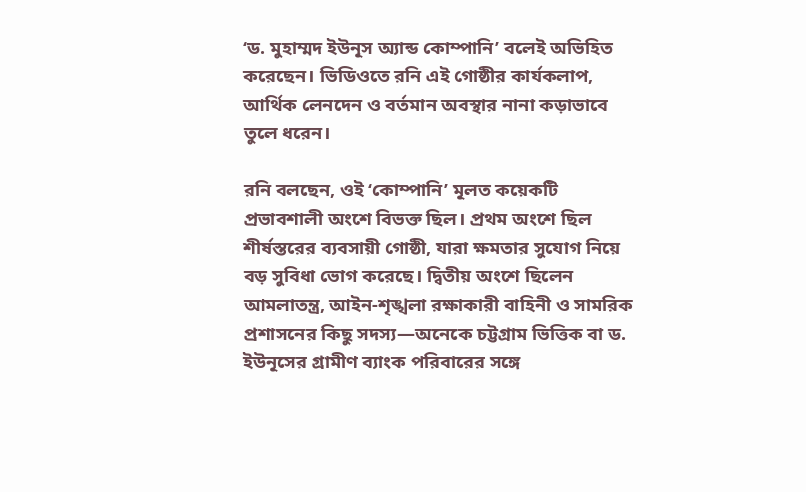‘ড. মুহাম্মদ ইউনূস অ্যান্ড কোম্পানি’ বলেই অভিহিত করেছেন। ভিডিওতে রনি এই গোষ্ঠীর কার্যকলাপ, আর্থিক লেনদেন ও বর্তমান অবস্থার নানা কড়াভাবে তুলে ধরেন।

রনি বলছেন, ওই ‘কোম্পানি’ মূলত কয়েকটি প্রভাবশালী অংশে বিভক্ত ছিল। প্রথম অংশে ছিল শীর্ষস্তরের ব্যবসায়ী গোষ্ঠী, যারা ক্ষমতার সুযোগ নিয়ে বড় সুবিধা ভোগ করেছে। দ্বিতীয় অংশে ছিলেন আমলাতন্ত্র, আইন-শৃঙ্খলা রক্ষাকারী বাহিনী ও সামরিক প্রশাসনের কিছু সদস্য—অনেকে চট্টগ্রাম ভিত্তিক বা ড. ইউনূসের গ্রামীণ ব্যাংক পরিবারের সঙ্গে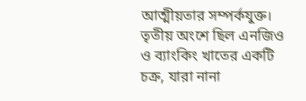আত্মীয়তার সম্পর্কযুক্ত। তৃতীয় অংশে ছিল এনজিও ও ব্যাংকিং খাতের একটি চক্র, যারা নানা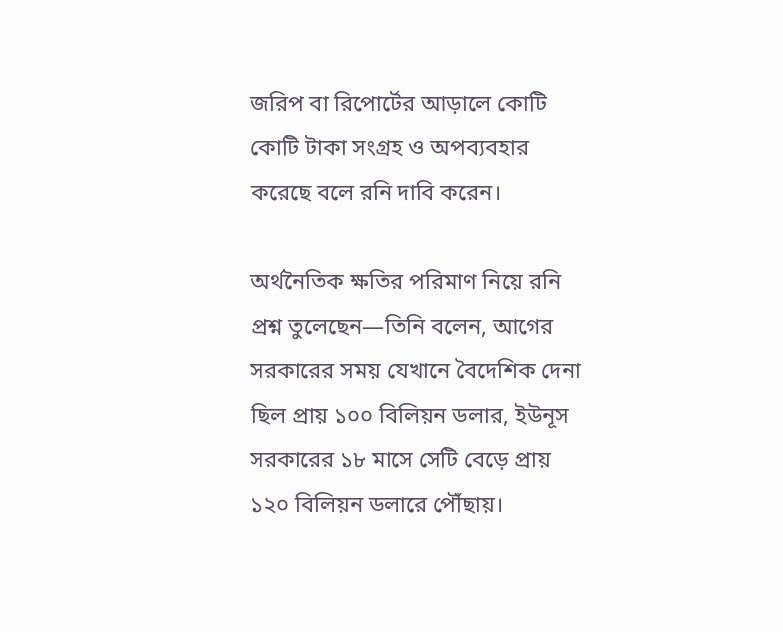জরিপ বা রিপোর্টের আড়ালে কোটি কোটি টাকা সংগ্রহ ও অপব্যবহার করেছে বলে রনি দাবি করেন।

অর্থনৈতিক ক্ষতির পরিমাণ নিয়ে রনি প্রশ্ন তুলেছেন—তিনি বলেন, আগের সরকারের সময় যেখানে বৈদেশিক দেনা ছিল প্রায় ১০০ বিলিয়ন ডলার, ইউনূস সরকারের ১৮ মাসে সেটি বেড়ে প্রায় ১২০ বিলিয়ন ডলারে পৌঁছায়।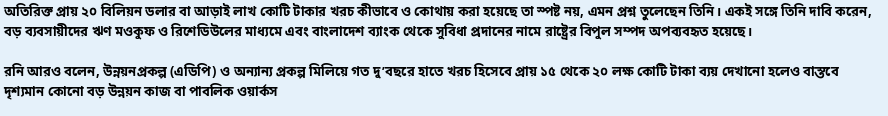অতিরিক্ত প্রায় ২০ বিলিয়ন ডলার বা আড়াই লাখ কোটি টাকার খরচ কীভাবে ও কোথায় করা হয়েছে তা স্পষ্ট নয়, এমন প্রশ্ন তুলেছেন তিনি। একই সঙ্গে তিনি দাবি করেন, বড় ব্যবসায়ীদের ঋণ মওকুফ ও রিশেডিউলের মাধ্যমে এবং বাংলাদেশ ব্যাংক থেকে সুবিধা প্রদানের নামে রাষ্ট্রের বিপুল সম্পদ অপব্যবহৃত হয়েছে।

রনি আরও বলেন, উন্নয়নপ্রকল্প (এডিপি) ও অন্যান্য প্রকল্প মিলিয়ে গত দু’বছরে হাতে খরচ হিসেবে প্রায় ১৫ থেকে ২০ লক্ষ কোটি টাকা ব্যয় দেখানো হলেও বাস্তবে দৃশ্যমান কোনো বড় উন্নয়ন কাজ বা পাবলিক ওয়ার্কস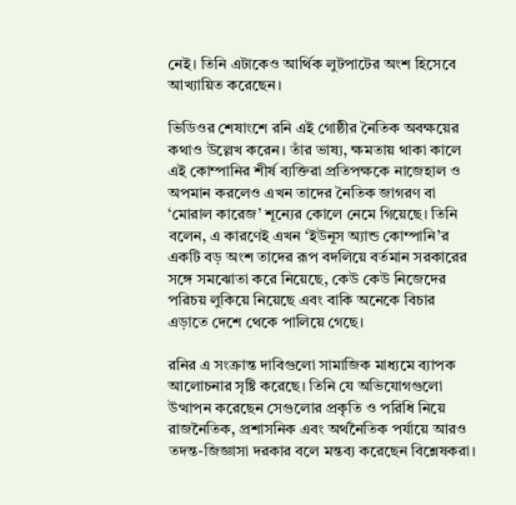নেই। তিনি এটাকেও আর্থিক লুটপাটের অংশ হিসেবে আখ্যায়িত করেছেন।

ভিডিওর শেষাংশে রনি এই গোষ্ঠীর নৈতিক অবক্ষয়ের কথাও উল্লেখ করেন। তাঁর ভাষ্য, ক্ষমতায় থাকা কালে এই কোম্পানির শীর্ষ ব্যক্তিরা প্রতিপক্ষকে নাজেহাল ও অপমান করলেও এখন তাদের নৈতিক জাগরণ বা ‘মোরাল কারেজ’ শূন্যের কোলে নেমে গিয়েছে। তিনি বলেন, এ কারণেই এখন ‘ইউনূস অ্যান্ড কোম্পানি’র একটি বড় অংশ তাদের রূপ বদলিয়ে বর্তমান সরকারের সঙ্গে সমঝোতা করে নিয়েছে, কেউ কেউ নিজেদের পরিচয় লুকিয়ে নিয়েছে এবং বাকি অনেকে বিচার এড়াতে দেশে থেকে পালিয়ে গেছে।

রনির এ সংক্রান্ত দাবিগুলো সামাজিক মাধ্যমে ব্যাপক আলোচনার সৃষ্টি করেছে। তিনি যে অভিযোগগুলো উত্থাপন করেছেন সেগুলোর প্রকৃতি ও পরিধি নিয়ে রাজনৈতিক, প্রশাসনিক এবং অর্থনৈতিক পর্যায়ে আরও তদন্ত-জিজ্ঞাসা দরকার বলে মন্তব্য করেছেন বিশ্লেষকরা।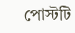পোস্টটি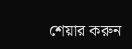শেয়ার করুন